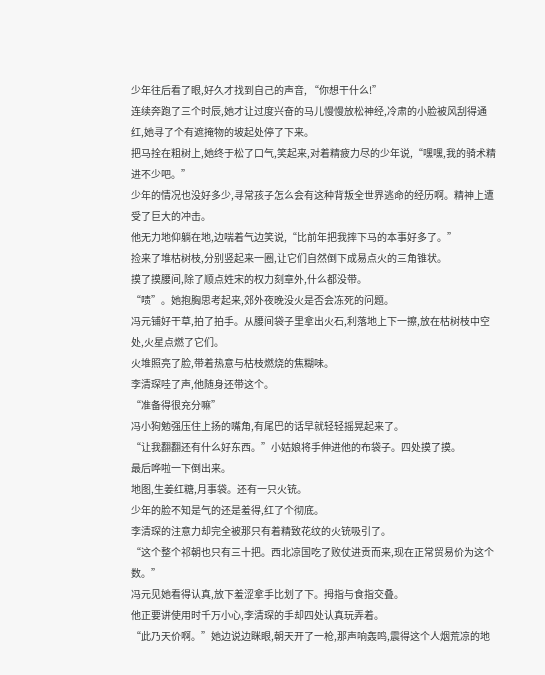少年往后看了眼,好久才找到自己的声音, “你想干什么!”
连续奔跑了三个时辰,她才让过度兴奋的马儿慢慢放松神经,冷肃的小脸被风刮得通红,她寻了个有遮掩物的坡起处停了下来。
把马拴在粗树上,她终于松了口气,笑起来,对着精疲力尽的少年说,“嘿嘿,我的骑术精进不少吧。”
少年的情况也没好多少,寻常孩子怎么会有这种背叛全世界逃命的经历啊。精神上遭受了巨大的冲击。
他无力地仰躺在地,边喘着气边笑说,“比前年把我摔下马的本事好多了。”
捡来了堆枯树枝,分别竖起来一圈,让它们自然倒下成易点火的三角锥状。
摸了摸腰间,除了顺点姓宋的权力刻章外,什么都没带。
“啧”。她抱胸思考起来,郊外夜晚没火是否会冻死的问题。
冯元铺好干草,拍了拍手。从腰间袋子里拿出火石,利落地上下一擦,放在枯树枝中空处,火星点燃了它们。
火堆照亮了脸,带着热意与枯枝燃烧的焦糊味。
李清琛哇了声,他随身还带这个。
“准备得很充分嘛”
冯小狗勉强压住上扬的嘴角,有尾巴的话早就轻轻摇晃起来了。
“让我翻翻还有什么好东西。”小姑娘将手伸进他的布袋子。四处摸了摸。
最后哗啦一下倒出来。
地图,生姜红糖,月事袋。还有一只火铳。
少年的脸不知是气的还是羞得,红了个彻底。
李清琛的注意力却完全被那只有着精致花纹的火铳吸引了。
“这个整个祁朝也只有三十把。西北凉国吃了败仗进贡而来,现在正常贸易价为这个数。”
冯元见她看得认真,放下羞涩拿手比划了下。拇指与食指交叠。
他正要讲使用时千万小心,李清琛的手却四处认真玩弄着。
“此乃天价啊。”她边说边眯眼,朝天开了一枪,那声响轰鸣,震得这个人烟荒凉的地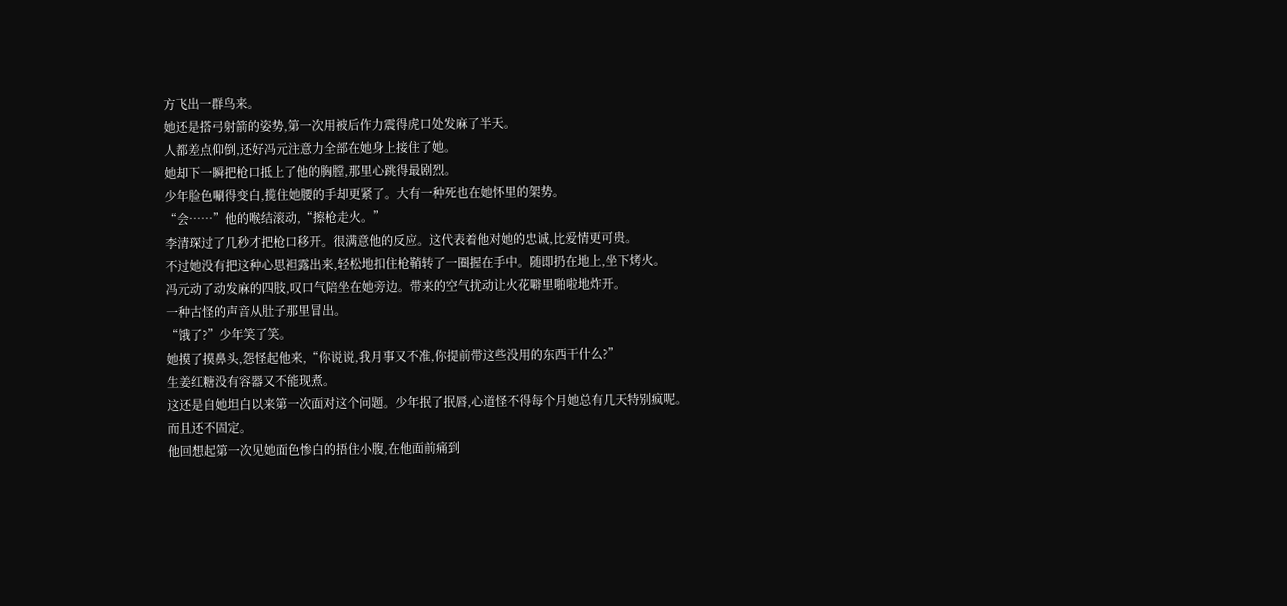方飞出一群鸟来。
她还是搭弓射箭的姿势,第一次用被后作力震得虎口处发麻了半天。
人都差点仰倒,还好冯元注意力全部在她身上接住了她。
她却下一瞬把枪口抵上了他的胸膛,那里心跳得最剧烈。
少年脸色唰得变白,揽住她腰的手却更紧了。大有一种死也在她怀里的架势。
“会……”他的喉结滚动,“擦枪走火。”
李清琛过了几秒才把枪口移开。很满意他的反应。这代表着他对她的忠诚,比爱情更可贵。
不过她没有把这种心思袒露出来,轻松地扣住枪鞘转了一圈握在手中。随即扔在地上,坐下烤火。
冯元动了动发麻的四肢,叹口气陪坐在她旁边。带来的空气扰动让火花噼里啪啦地炸开。
一种古怪的声音从肚子那里冒出。
“饿了?”少年笑了笑。
她摸了摸鼻头,怨怪起他来,“你说说,我月事又不准,你提前带这些没用的东西干什么?”
生姜红糖没有容器又不能现煮。
这还是自她坦白以来第一次面对这个问题。少年抿了抿唇,心道怪不得每个月她总有几天特别疯呢。
而且还不固定。
他回想起第一次见她面色惨白的捂住小腹,在他面前痛到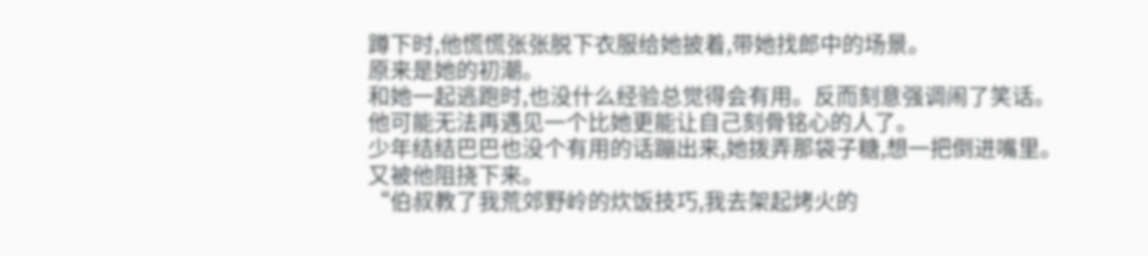蹲下时,他慌慌张张脱下衣服给她披着,带她找郎中的场景。
原来是她的初潮。
和她一起逃跑时,也没什么经验总觉得会有用。反而刻意强调闹了笑话。
他可能无法再遇见一个比她更能让自己刻骨铭心的人了。
少年结结巴巴也没个有用的话蹦出来,她拨弄那袋子糖,想一把倒进嘴里。又被他阻挠下来。
“伯叔教了我荒郊野岭的炊饭技巧,我去架起烤火的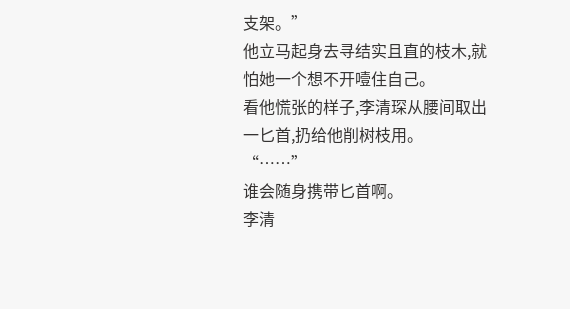支架。”
他立马起身去寻结实且直的枝木,就怕她一个想不开噎住自己。
看他慌张的样子,李清琛从腰间取出一匕首,扔给他削树枝用。
“……”
谁会随身携带匕首啊。
李清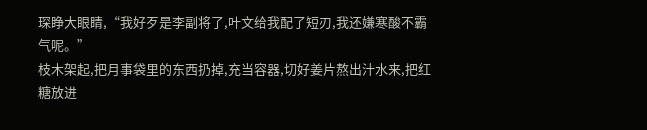琛睁大眼睛,“我好歹是李副将了,叶文给我配了短刃,我还嫌寒酸不霸气呢。”
枝木架起,把月事袋里的东西扔掉,充当容器,切好姜片熬出汁水来,把红糖放进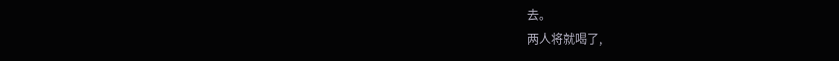去。
两人将就喝了,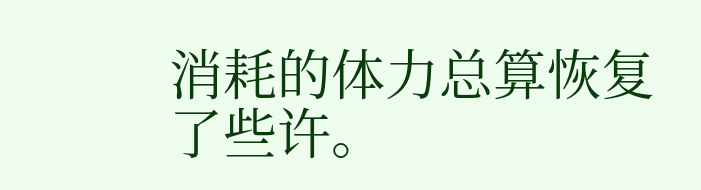消耗的体力总算恢复了些许。